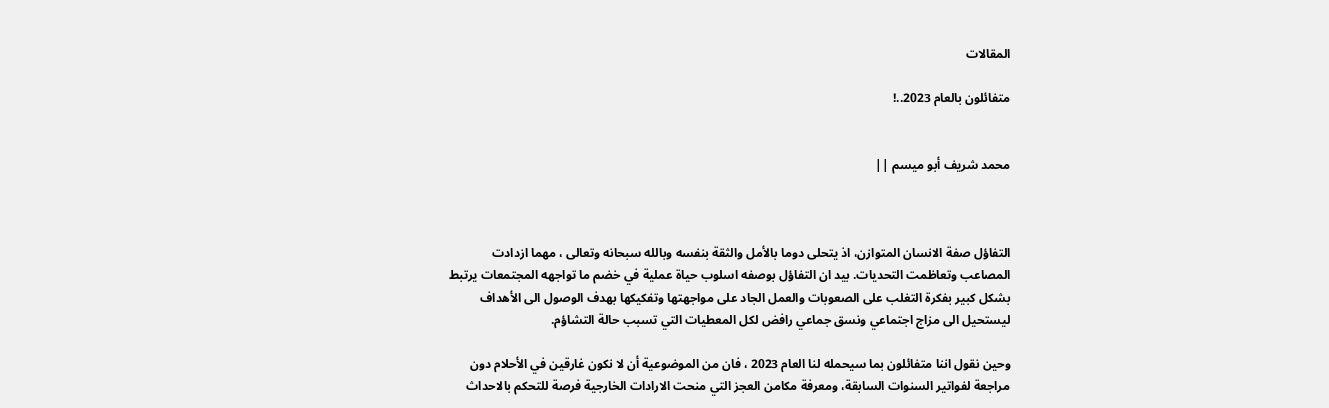المقالات

متفائلون بالعام 2023..!


محمد شريف أبو ميسم ||



التفاؤل صفة الانسان المتوازن، اذ يتحلى دوما بالأمل والثقة بنفسه وبالله سبحانه وتعالى ، مهما ازدادت المصاعب وتعاظمت التحديات. بيد ان التفاؤل بوصفه اسلوب حياة عملية في خضم ما تواجهه المجتمعات يرتبط بشكل كبير بفكرة التغلب على الصعوبات والعمل الجاد على مواجهتها وتفكيكها بهدف الوصول الى الأهداف ليستحيل الى مزاج اجتماعي ونسق جماعي رافض لكل المعطيات التي تسبب حالة التشاؤم.

وحين نقول اننا متفائلون بما سيحمله لنا العام 2023 ، فان من الموضوعية أن لا نكون غارقين في الأحلام دون مراجعة لفواتير السنوات السابقة، ومعرفة مكامن العجز التي منحت الارادات الخارجية فرصة للتحكم بالاحداث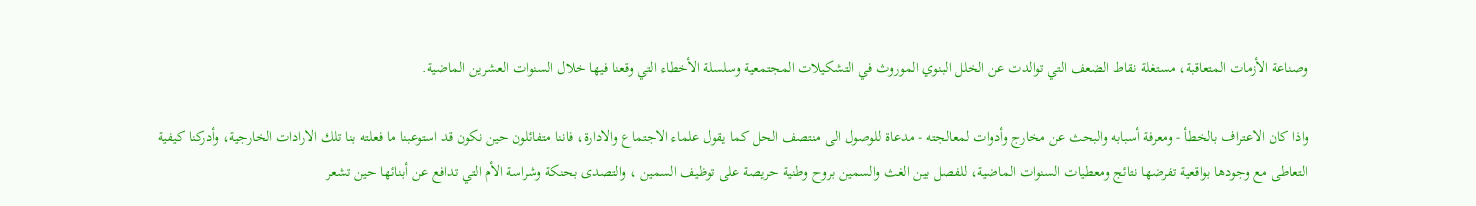وصناعة الأزمات المتعاقبة، مستغلة نقاط الضعف التي توالدت عن الخلل البنوي الموروث في التشكيلات المجتمعية وسلسلة الأخطاء التي وقعنا فيها خلال السنوات العشرين الماضية.

واذا كان الاعتراف بالخطأ - ومعرفة أسبابه والبحث عن مخارج وأدوات لمعالجته - مدعاة للوصول الى منتصف الحل كما يقول علماء الاجتماع والادارة، فاننا متفائلون حين نكون قد استوعبنا ما فعلته بنا تلك الارادات الخارجية، وأدركنا كيفية التعاطى مع وجودها بواقعية تفرضها نتائج ومعطيات السنوات الماضية، للفصل بين الغث والسمين بروح وطنية حريصة على توظيف السمين ، والتصدى بحنكة وشراسة الأم التي تدافع عن أبنائها حين تشعر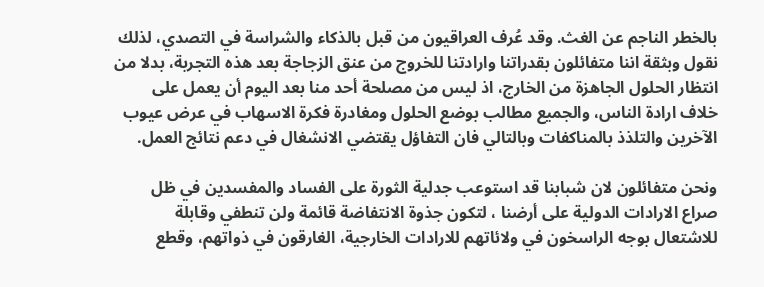بالخطر الناجم عن الغث. وقد عُرف العراقيون من قبل بالذكاء والشراسة في التصدي، لذلك نقول وبثقة اننا متفائلون بقدراتنا وارادتنا للخروج من عنق الزجاجة بعد هذه التجربة، بدلا من انتظار الحلول الجاهزة من الخارج، اذ ليس من مصلحة أحد منا بعد اليوم أن يعمل على خلاف ارادة الناس، والجميع مطالب بوضع الحلول ومغادرة فكرة الاسهاب في عرض عيوب الآخرين والتلذذ بالمناكفات وبالتالي فان التفاؤل يقتضي الانشغال في دعم نتائج العمل.

ونحن متفائلون لان شبابنا قد استوعب جدلية الثورة على الفساد والمفسدين في ظل صراع الارادات الدولية على أرضنا ، لتكون جذوة الانتفاضة قائمة ولن تنطفي وقابلة للاشتعال بوجه الراسخون في ولائاتهم للارادات الخارجية، الغارقون في ذواتهم، وقطع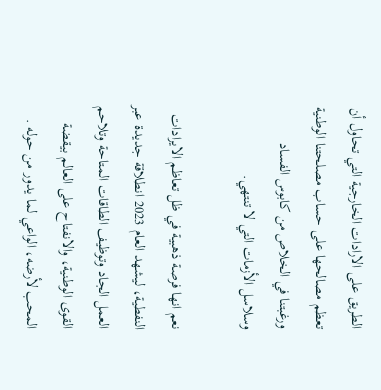الطريق على الارادات الخارجية التي تحاول أن تعظم مصالحها على حساب مصلحتنا الوطنية ورغبتنا في الخلاص من كابوس الفساد وسلاسل الأزمات التي لا تنتهي.

نعم انها فرصة ذهبية في ظل تعاظم الايرادات النفطية، ليشهد العام 2023 انطلاقة جديدة عبر العمل الجاد وتوظيف الطاقات المتاحة وتلاحم القوى الوطنية، والانفتاح على العالم بيقضة المحب لأرضه، الواعي لما يدور من حوله .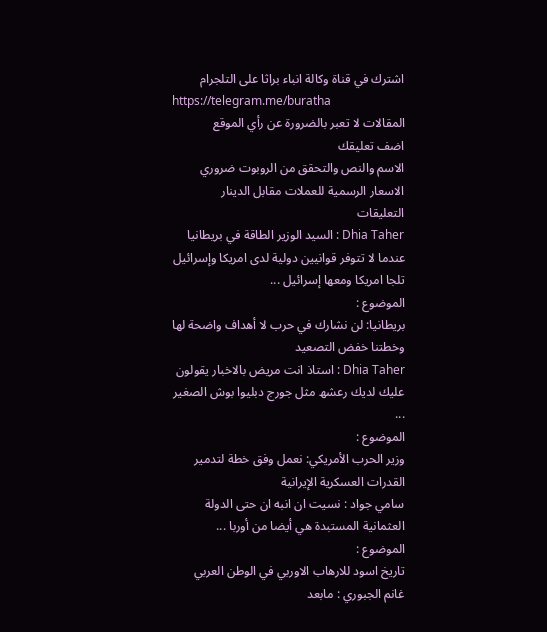اشترك في قناة وكالة انباء براثا على التلجرام
https://telegram.me/buratha
المقالات لا تعبر بالضرورة عن رأي الموقع
اضف تعليقك
الاسم والنص والتحقق من الروبوت ضروري
الاسعار الرسمية للعملات مقابل الدينار
التعليقات
Dhia Taher : السيد الوزير الطاقة في بريطانيا عندما لا تتوفر قوانيين دولية لدى امريكا وإسرائيل تلجا امريكا ومعھا إسرائيل ...
الموضوع :
بريطانيا: لن نشارك في حرب لا أهداف واضحة لها وخطتنا خفض التصعيد
Dhia Taher : استاذ انت مريض بالاخبار يقولون عليك لديك رعشھ مثل جورج دبليوا بوش الصغير ...
الموضوع :
وزير الحرب الأمريكي: نعمل وفق خطة لتدمير القدرات العسكرية الإيرانية
سامي جواد : نسيت ان انبه ان حتى الدولة العثمانية المستبدة هي أيضا من أوربا ...
الموضوع :
تاريخ اسود للارهاب الاوربي في الوطن العربي
غانم الجبوري : مابعد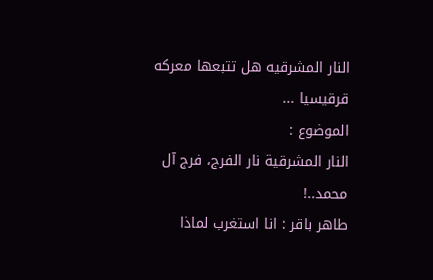النار المشرقيه هل تتبعها معركه قرقيسيا ...
الموضوع :
النار المشرقية نار الفرج، فرج آل محمد..!
طاهر باقر : انا استغرب لماذا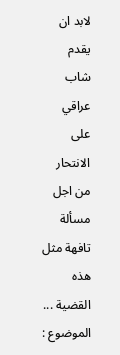لابد ان يقدم شاب عراقي على الانتحار من اجل مسألة تافهة مثل هذه القضية ...
الموضوع :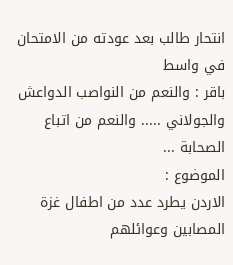انتحار طالب بعد عودته من الامتحان في واسط
باقر : والنعم من النواصب الدواعش والجولاني ..... والنعم من اتباع الصحابة ...
الموضوع :
الاردن يطرد عدد من اطفال غزة المصابين وعوائلهم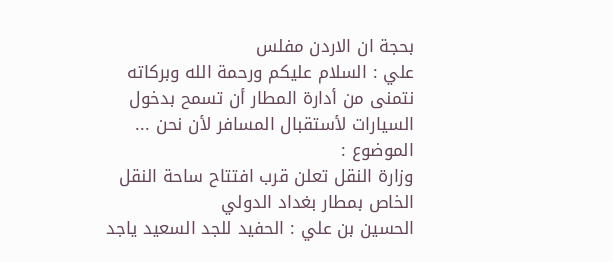بحجة ان الاردن مفلس
علي : السلام عليكم ورحمة الله وبركاته نتمنى من أدارة المطار أن تسمح بدخول السيارات لأستقبال المسافر لأن نحن ...
الموضوع :
وزارة النقل تعلن قرب افتتاح ساحة النقل الخاص بمطار بغداد الدولي
الحسين بن علي : الحفيد للجد السعيد ياجد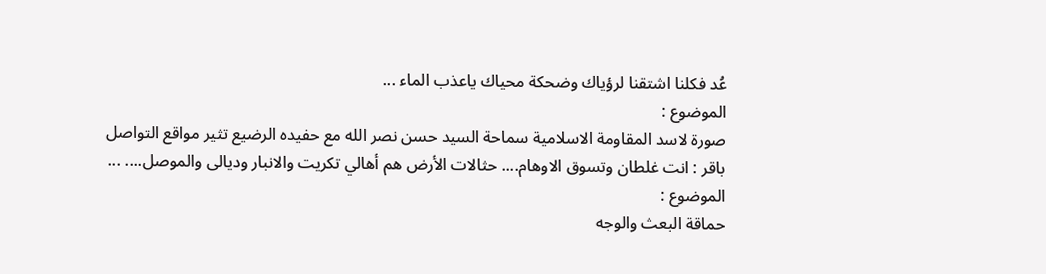عُد فكلنا اشتقنا لرؤياك وضحكة محياك ياعذب الماء ...
الموضوع :
صورة لاسد المقاومة الاسلامية سماحة السيد حسن نصر الله مع حفيده الرضيع تثير مواقع التواصل
باقر : انت غلطان وتسوق الاوهام.... حثالات الأرض هم أهالي تكريت والانبار وديالى والموصل.... ...
الموضوع :
حماقة البعث والوجه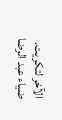الآخر لتكريت.
ضياء عبد الرضا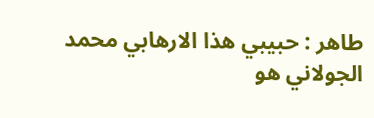طاهر : حبيبي ھذا الارھابي محمد الجولاني ھو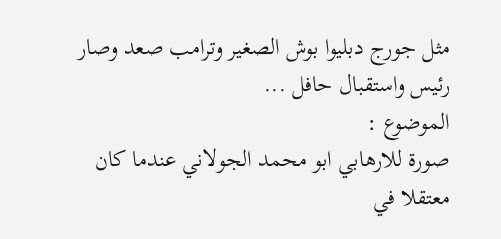مثل جورج دبليوا بوش الصغير وترامب صعد وصار رئيس واستقبال حافل ...
الموضوع :
صورة للارهابي ابو محمد الجولاني عندما كان معتقلا في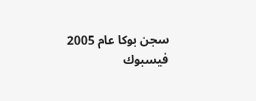سجن بوكا عام 2005
فيسبوك